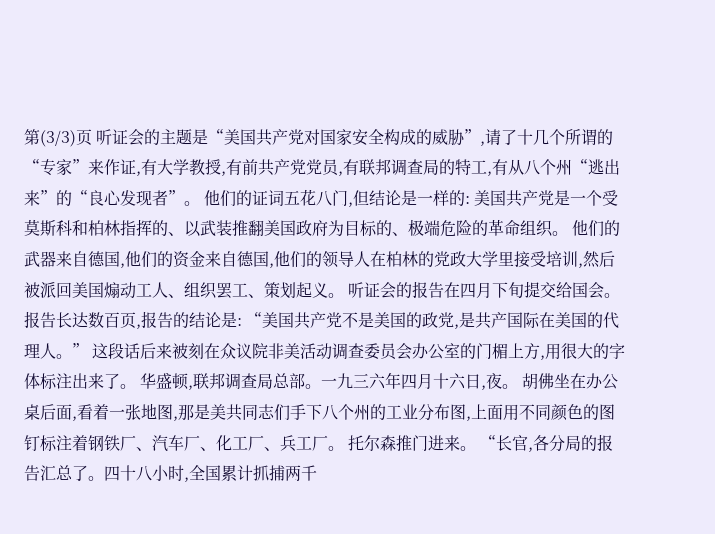第(3/3)页 听证会的主题是“美国共产党对国家安全构成的威胁”,请了十几个所谓的“专家”来作证,有大学教授,有前共产党党员,有联邦调查局的特工,有从八个州“逃出来”的“良心发现者”。 他们的证词五花八门,但结论是一样的: 美国共产党是一个受莫斯科和柏林指挥的、以武装推翻美国政府为目标的、极端危险的革命组织。 他们的武器来自德国,他们的资金来自德国,他们的领导人在柏林的党政大学里接受培训,然后被派回美国煽动工人、组织罢工、策划起义。 听证会的报告在四月下旬提交给国会。报告长达数百页,报告的结论是: “美国共产党不是美国的政党,是共产国际在美国的代理人。” 这段话后来被刻在众议院非美活动调查委员会办公室的门楣上方,用很大的字体标注出来了。 华盛顿,联邦调查局总部。一九三六年四月十六日,夜。 胡佛坐在办公桌后面,看着一张地图,那是美共同志们手下八个州的工业分布图,上面用不同颜色的图钉标注着钢铁厂、汽车厂、化工厂、兵工厂。 托尔森推门进来。 “长官,各分局的报告汇总了。四十八小时,全国累计抓捕两千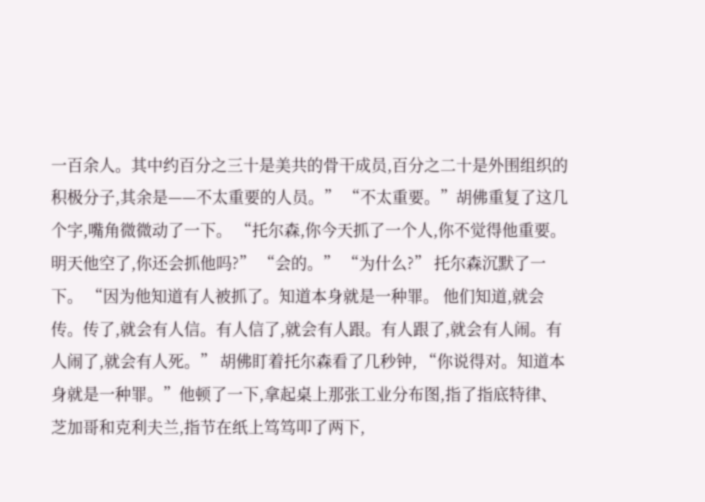一百余人。其中约百分之三十是美共的骨干成员,百分之二十是外围组织的积极分子,其余是——不太重要的人员。” “不太重要。”胡佛重复了这几个字,嘴角微微动了一下。 “托尔森,你今天抓了一个人,你不觉得他重要。明天他空了,你还会抓他吗?” “会的。” “为什么?” 托尔森沉默了一下。 “因为他知道有人被抓了。知道本身就是一种罪。 他们知道,就会传。传了,就会有人信。有人信了,就会有人跟。有人跟了,就会有人闹。有人闹了,就会有人死。” 胡佛盯着托尔森看了几秒钟, “你说得对。知道本身就是一种罪。”他顿了一下,拿起桌上那张工业分布图,指了指底特律、芝加哥和克利夫兰,指节在纸上笃笃叩了两下,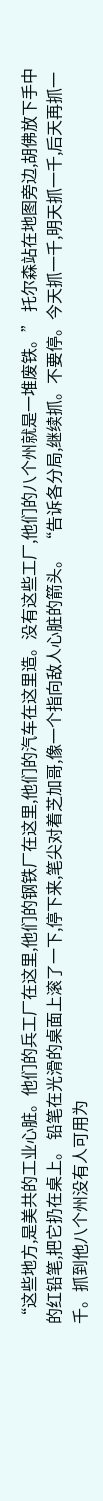“这些地方,是美共的工业心脏。他们的兵工厂在这里,他们的钢铁厂在这里,他们的汽车在这里造。没有这些工厂,他们的八个州就是一堆废铁。” 托尔森站在地图旁边,胡佛放下手中的红铅笔,把它扔在桌上。 铅笔在光滑的桌面上滚了一下,停下来,笔尖对着芝加哥,像一个指向敌人心脏的箭头。 “告诉各分局,继续抓。不要停。今天抓一千,明天抓一千,后天再抓一千。抓到他八个州没有人可用为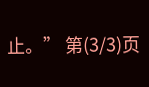止。” 第(3/3)页